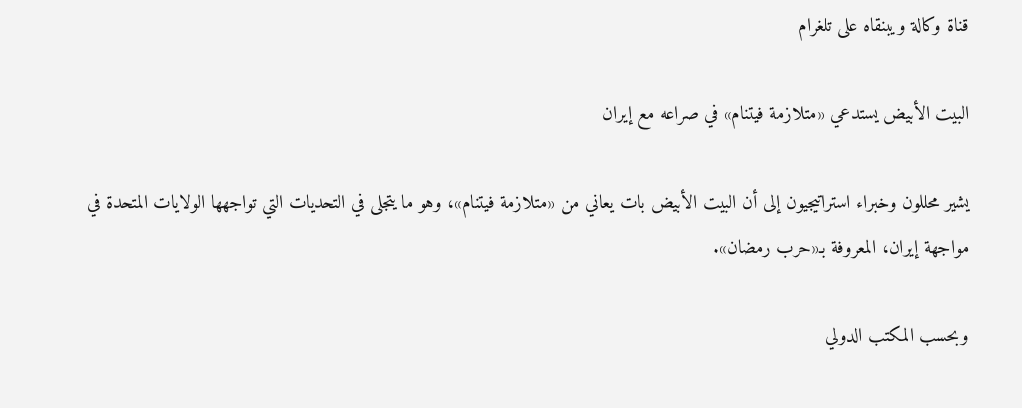قناة وكالة ويبنقاه على تلغرام

البيت الأبيض يستدعي «متلازمة فيتنام» في صراعه مع إيران

يشير محللون وخبراء استراتيجيون إلى أن البيت الأبيض بات يعاني من «متلازمة فيتنام»، وهو ما يتجلى في التحديات التي تواجهها الولايات المتحدة في مواجهة إيران، المعروفة بـ«حرب رمضان».

وبحسب المكتب الدولي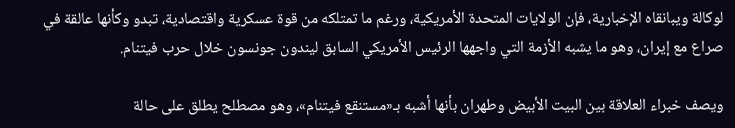لوكالة ويبانقاه الإخبارية، فإن الولايات المتحدة الأمريكية، ورغم ما تمتلكه من قوة عسكرية واقتصادية، تبدو وكأنها عالقة في صراع مع إيران، وهو ما يشبه الأزمة التي واجهها الرئيس الأمريكي السابق ليندون جونسون خلال حرب فيتنام.

ويصف خبراء العلاقة بين البيت الأبيض وطهران بأنها أشبه بـ«مستنقع فيتنام»، وهو مصطلح يطلق على حالة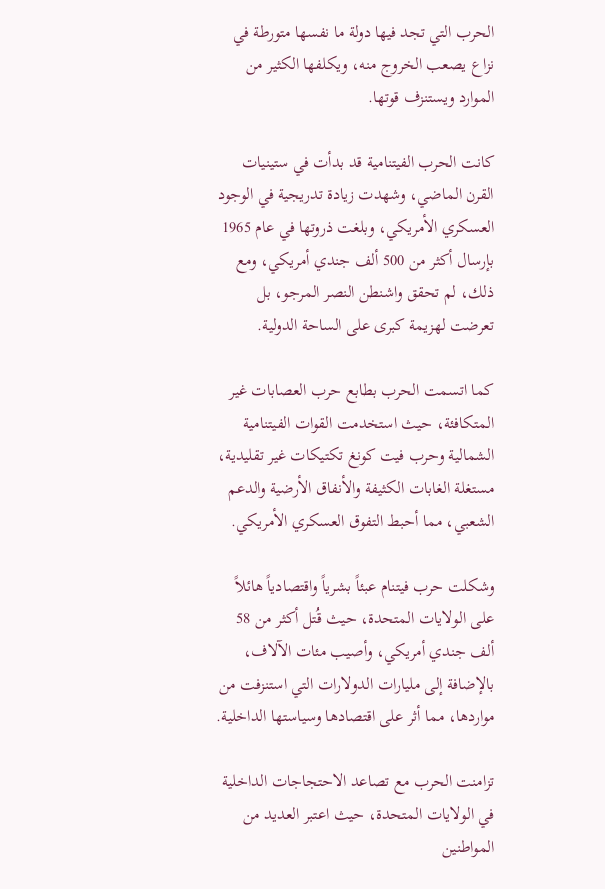الحرب التي تجد فيها دولة ما نفسها متورطة في نزاع يصعب الخروج منه، ويكلفها الكثير من الموارد ويستنزف قوتها.

كانت الحرب الفيتنامية قد بدأت في ستينيات القرن الماضي، وشهدت زيادة تدريجية في الوجود العسكري الأمريكي، وبلغت ذروتها في عام 1965 بإرسال أكثر من 500 ألف جندي أمريكي، ومع ذلك، لم تحقق واشنطن النصر المرجو، بل تعرضت لهزيمة كبرى على الساحة الدولية.

كما اتسمت الحرب بطابع حرب العصابات غير المتكافئة، حيث استخدمت القوات الفيتنامية الشمالية وحرب فيت كونغ تكتيكات غير تقليدية، مستغلة الغابات الكثيفة والأنفاق الأرضية والدعم الشعبي، مما أحبط التفوق العسكري الأمريكي.

وشكلت حرب فيتنام عبئاً بشرياً واقتصادياً هائلاً على الولايات المتحدة، حيث قُتل أكثر من 58 ألف جندي أمريكي، وأصيب مئات الآلاف، بالإضافة إلى مليارات الدولارات التي استنزفت من مواردها، مما أثر على اقتصادها وسياستها الداخلية.

تزامنت الحرب مع تصاعد الاحتجاجات الداخلية في الولايات المتحدة، حيث اعتبر العديد من المواطنين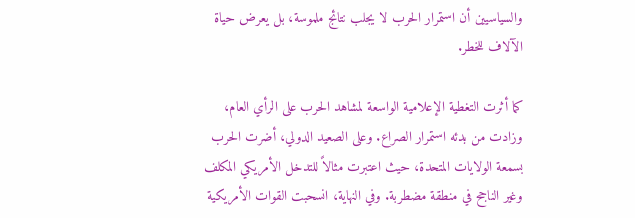والسياسيين أن استمرار الحرب لا يجلب نتائج ملموسة، بل يعرض حياة الآلاف للخطر.

كما أثرت التغطية الإعلامية الواسعة لمشاهد الحرب على الرأي العام، وزادت من بدئه استمرار الصراع. وعلى الصعيد الدولي، أضرت الحرب بسمعة الولايات المتحدة، حيث اعتبرت مثالاً للتدخل الأمريكي المكلف وغير الناجح في منطقة مضطربة. وفي النهاية، انسحبت القوات الأمريكية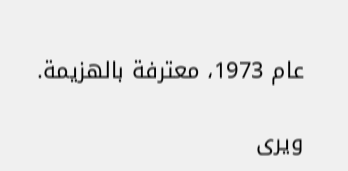عام 1973، معترفة بالهزيمة.

ويرى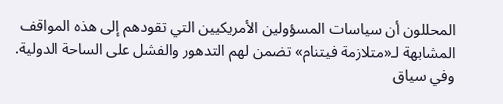المحللون أن سياسات المسؤولين الأمريكيين التي تقودهم إلى هذه المواقف المشابهة لـ«متلازمة فيتنام» تضمن لهم التدهور والفشل على الساحة الدولية. وفي سياق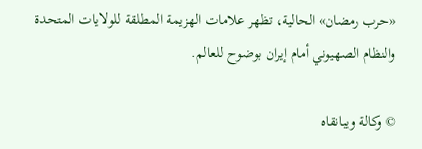«حرب رمضان» الحالية، تظهر علامات الهزيمة المطلقة للولايات المتحدة والنظام الصهيوني أمام إيران بوضوح للعالم.

© وكالة ويبانقاه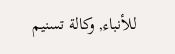للأنباء, وكالة تسنيم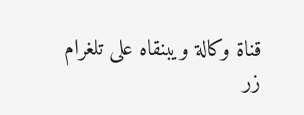قناة وكالة ويبنقاه على تلغرام
زر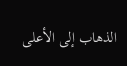الذهاب إلى الأعلى